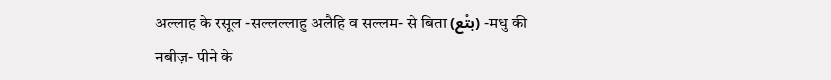अल्लाह के रसूल -सल्लल्लाहु अलैहि व सल्लम- से बिता (بتْع) -मधु की नबीज़- पीने के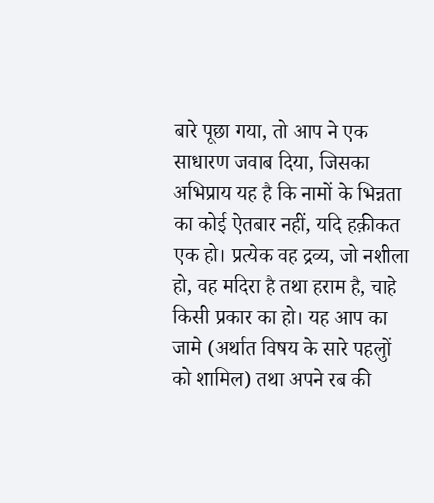बारे पूछा गया, तो आप ने एक साधारण जवाब दिया, जिसका अभिप्राय यह है कि नामों के भिन्नता का कोई ऐतबार नहीं, यदि हक़ीकत एक हो। प्रत्येक वह द्रव्य, जो नशीला हो, वह मदिरा है तथा हराम है, चाहे किसी प्रकार का हो। यह आप का जामे (अर्थात विषय के सारे पहलुों को शामिल) तथा अपने रब की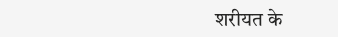शरीयत के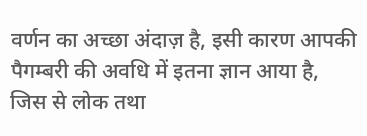वर्णन का अच्छा अंदाज़ है, इसी कारण आपकी पैगम्बरी की अवधि में इतना ज्ञान आया है, जिस से लोक तथा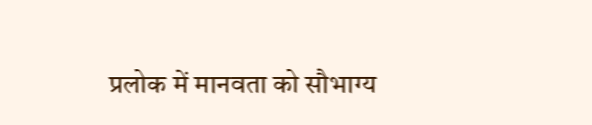प्रलोक में मानवता को सौभाग्य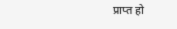प्राप्त हो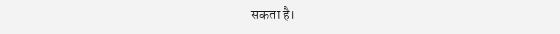सकता है।